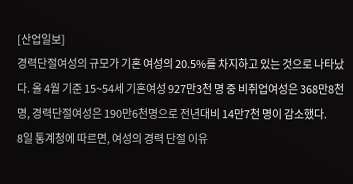[산업일보]
경력단절여성의 규모가 기혼 여성의 20.5%를 차지하고 있는 것으로 나타났다. 올 4월 기준 15~54세 기혼여성 927만3천 명 중 비취업여성은 368만8천 명, 경력단절여성은 190만6천명으로 전년대비 14만7천 명이 감소했다.
8일 통계청에 따르면, 여성의 경력 단절 이유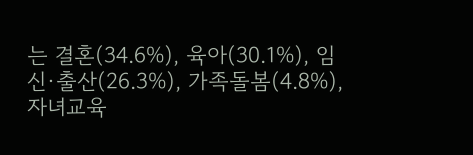는 결혼(34.6%), 육아(30.1%), 임신·출산(26.3%), 가족돌봄(4.8%), 자녀교육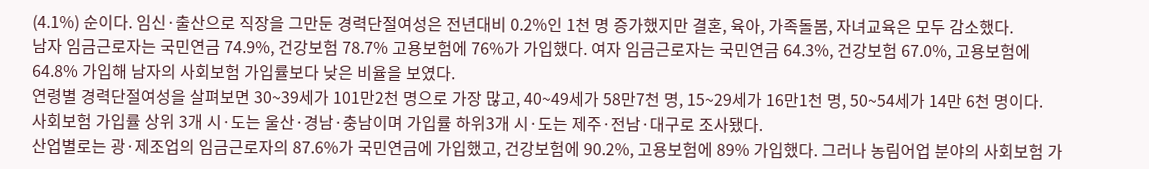(4.1%) 순이다. 임신·출산으로 직장을 그만둔 경력단절여성은 전년대비 0.2%인 1천 명 증가했지만 결혼, 육아, 가족돌봄, 자녀교육은 모두 감소했다.
남자 임금근로자는 국민연금 74.9%, 건강보험 78.7% 고용보험에 76%가 가입했다. 여자 임금근로자는 국민연금 64.3%, 건강보험 67.0%, 고용보험에 64.8% 가입해 남자의 사회보험 가입률보다 낮은 비율을 보였다.
연령별 경력단절여성을 살펴보면 30~39세가 101만2천 명으로 가장 많고, 40~49세가 58만7천 명, 15~29세가 16만1천 명, 50~54세가 14만 6천 명이다.
사회보험 가입률 상위 3개 시·도는 울산·경남·충남이며 가입률 하위3개 시·도는 제주·전남·대구로 조사됐다.
산업별로는 광·제조업의 임금근로자의 87.6%가 국민연금에 가입했고, 건강보험에 90.2%, 고용보험에 89% 가입했다. 그러나 농림어업 분야의 사회보험 가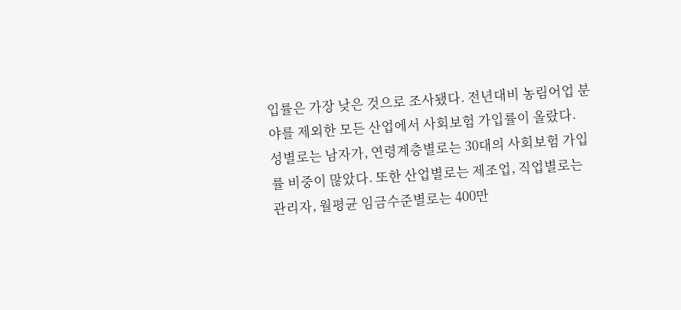입률은 가장 낮은 것으로 조사됐다. 전년대비 농림어업 분야를 제외한 모든 산업에서 사회보험 가입률이 올랐다.
성별로는 남자가, 연령계층별로는 30대의 사회보험 가입률 비중이 많았다. 또한 산업별로는 제조업, 직업별로는 관리자, 월평균 임금수준별로는 400만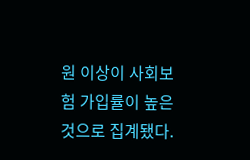원 이상이 사회보험 가입률이 높은 것으로 집계됐다.